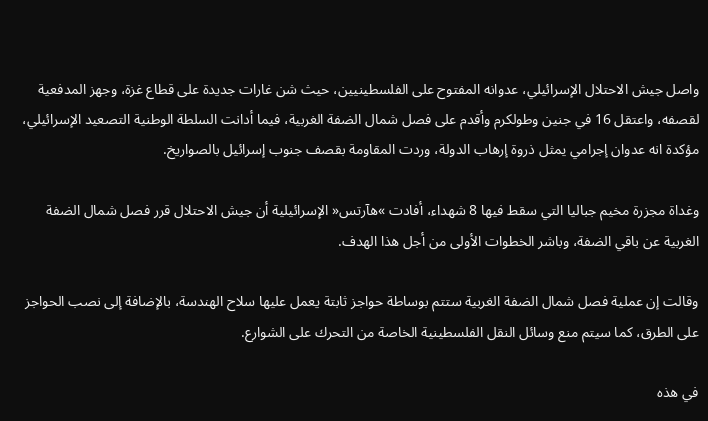واصل جيش الاحتلال الإسرائيلي، عدوانه المفتوح على الفلسطينيين، حيث شن غارات جديدة على قطاع غزة، وجهز المدفعية لقصفه، واعتقل 16 في جنين وطولكرم وأقدم على فصل شمال الضفة الغربية، فيما أدانت السلطة الوطنية التصعيد الإسرائيلي، مؤكدة انه عدوان إجرامي يمثل ذروة إرهاب الدولة، وردت المقاومة بقصف جنوب إسرائيل بالصواريخ.

وغداة مجزرة مخيم جباليا التي سقط فيها 8 شهداء، أفادت »هآرتس« الإسرائيلية أن جيش الاحتلال قرر فصل شمال الضفة الغربية عن باقي الضفة، وباشر الخطوات الأولى من أجل هذا الهدف.

وقالت إن عملية فصل شمال الضفة الغربية ستتم بوساطة حواجز ثابتة يعمل عليها سلاح الهندسة، بالإضافة إلى نصب الحواجز على الطرق، كما سيتم منع وسائل النقل الفلسطينية الخاصة من التحرك على الشوارع.

في هذه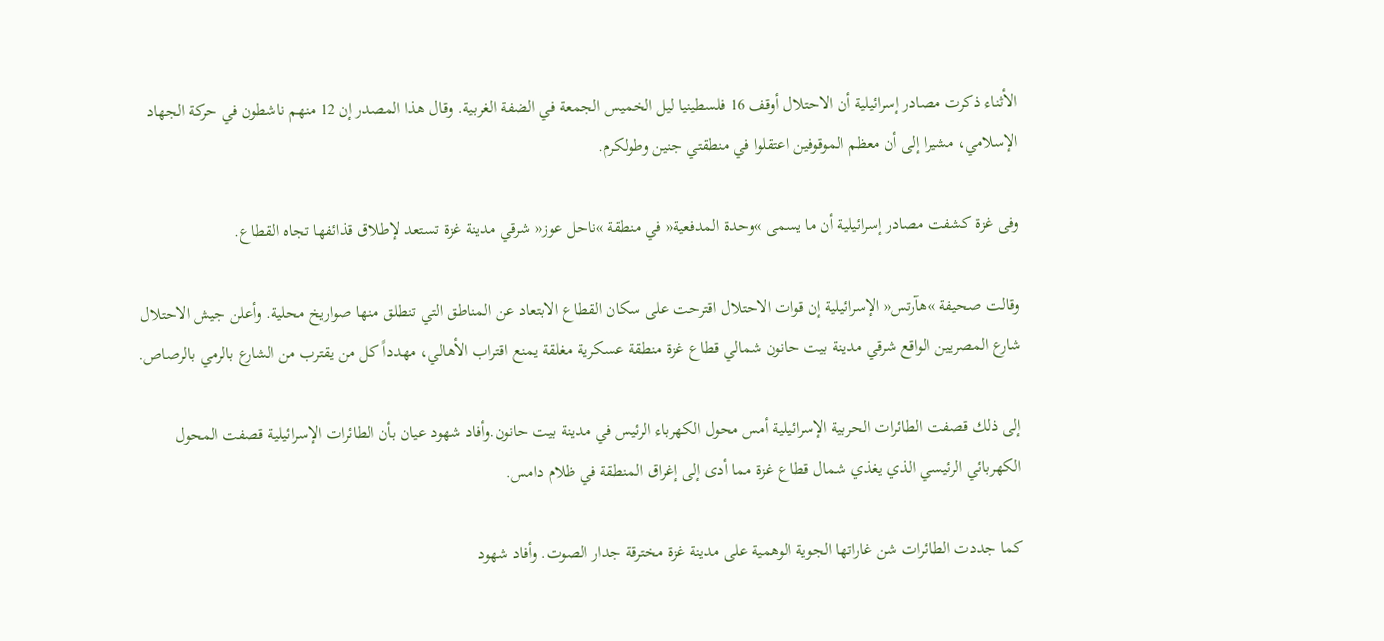الأثناء ذكرت مصادر إسرائيلية أن الاحتلال أوقف 16 فلسطينيا ليل الخميس الجمعة في الضفة الغربية. وقال هذا المصدر إن 12 منهم ناشطون في حركة الجهاد الإسلامي، مشيرا إلى أن معظم الموقوفين اعتقلوا في منطقتي جنين وطولكرم.

وفى غزة كشفت مصادر إسرائيلية أن ما يسمى »وحدة المدفعية« في منطقة »ناحل عوز« شرقي مدينة غزة تستعد لإطلاق قذائفها تجاه القطاع.

وقالت صحيفة »هآرتس« الإسرائيلية إن قوات الاحتلال اقترحت على سكان القطاع الابتعاد عن المناطق التي تنطلق منها صواريخ محلية. وأعلن جيش الاحتلال شارع المصريين الواقع شرقي مدينة بيت حانون شمالي قطاع غزة منطقة عسكرية مغلقة يمنع اقتراب الأهالي، مهدداً كل من يقترب من الشارع بالرمي بالرصاص.

إلى ذلك قصفت الطائرات الحربية الإسرائيلية أمس محول الكهرباء الرئيس في مدينة بيت حانون.وأفاد شهود عيان بأن الطائرات الإسرائيلية قصفت المحول الكهربائي الرئيسي الذي يغذي شمال قطاع غزة مما أدى إلى إغراق المنطقة في ظلام دامس.

كما جددت الطائرات شن غاراتها الجوية الوهمية على مدينة غزة مخترقة جدار الصوت. وأفاد شهود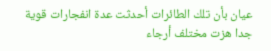عيان بأن تلك الطائرات أحدثت عدة انفجارات قوية جدا هزت مختلف أرجاء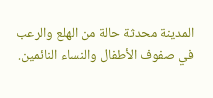المدينة محدثة حالة من الهلع والرعب في صفوف الأطفال والنساء النائمين.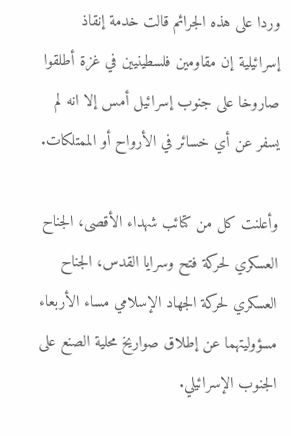وردا على هذه الجرائم قالت خدمة إنقاذ إسرائيلية إن مقاومين فلسطينيين في غزة أطلقوا صاروخا على جنوب إسرائيل أمس إلا انه لم يسفر عن أي خسائر في الأرواح أو الممتلكات.

وأعلنت كل من كتائب شهداء الأقصى، الجناح العسكري لحركة فتح وسرايا القدس، الجناح العسكري لحركة الجهاد الإسلامي مساء الأربعاء مسؤوليتهما عن إطلاق صواريخ محلية الصنع على الجنوب الإسرائيلي.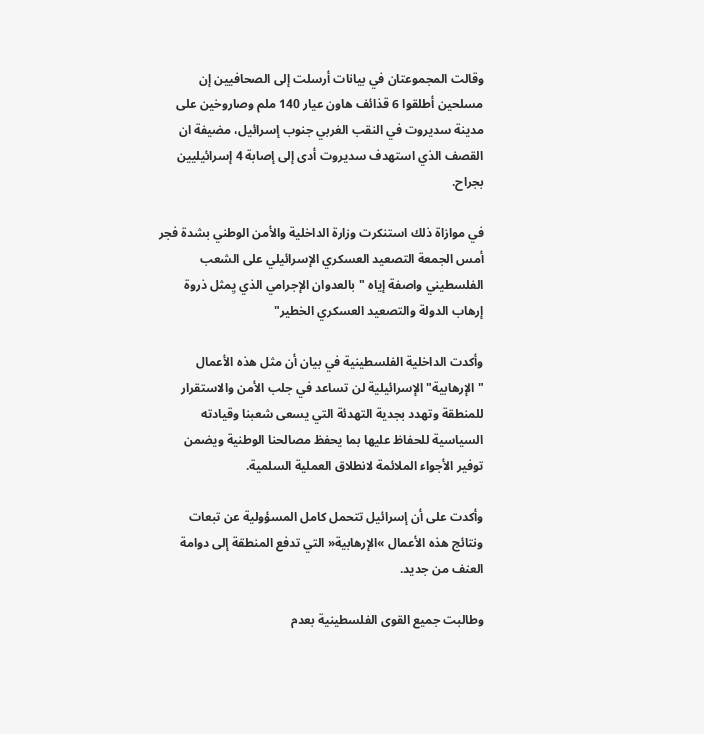وقالت المجموعتان في بيانات أرسلت إلى الصحافيين إن مسلحين أطلقوا 6 قذائف هاون عيار 140 ملم وصاروخين على مدينة سديروت في النقب الغربي جنوب إسرائيل، مضيفة ان القصف الذي استهدف سديروت أدى إلى إصابة 4 إسرائيليين بجراح.

في موازاة ذلك استنكرت وزارة الداخلية والأمن الوطني بشدة فجر أمس الجمعة التصعيد العسكري الإسرائيلي على الشعب الفلسطيني واصفة إياه "بالعدوان الإجرامي الذي يِمثل ذروة إرهاب الدولة والتصعيد العسكري الخطير"

وأكدت الداخلية الفلسطينية في بيان أن مثل هذه الأعمال "الإرهابية" الإسرائيلية لن تساعد في جلب الأمن والاستقرار للمنطقة وتهدد بجدية التهدئة التي يسعى شعبنا وقيادته السياسية للحفاظ عليها بما يحفظ مصالحنا الوطنية ويضمن توفير الأجواء الملائمة لانطلاق العملية السلمية.

وأكدت على أن إسرائيل تتحمل كامل المسؤولية عن تبعات ونتائج هذه الأعمال »الإرهابية« التي تدفع المنطقة إلى دوامة العنف من جديد.

وطالبت جميع القوى الفلسطينية بعدم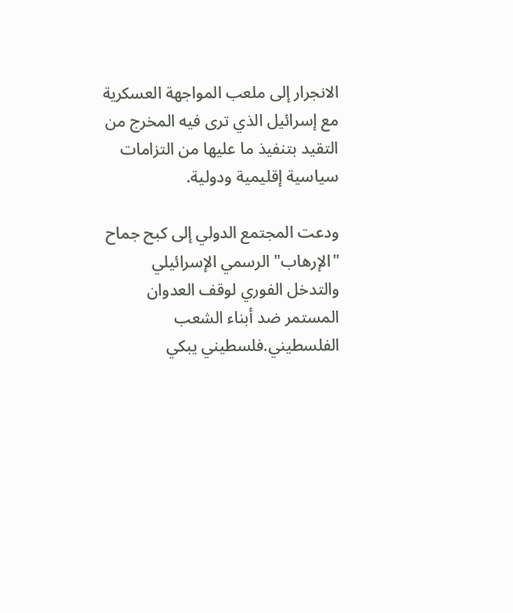الانجرار إلى ملعب المواجهة العسكرية مع إسرائيل الذي ترى فيه المخرج من التقيد بتنفيذ ما عليها من التزامات سياسية إقليمية ودولية.

ودعت المجتمع الدولي إلى كبح جماح "الإرهاب" الرسمي الإسرائيلي والتدخل الفوري لوقف العدوان المستمر ضد أبناء الشعب الفلسطيني.فلسطيني يبكي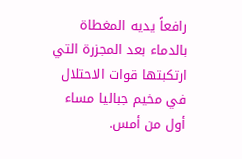رافعاً يديه المغطاة بالدماء بعد المجزرة التي ارتكبتها قوات الاحتلال في مخيم جباليا مساء أول من أمس.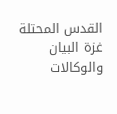القدس المحتلة غزة البيان والوكالات